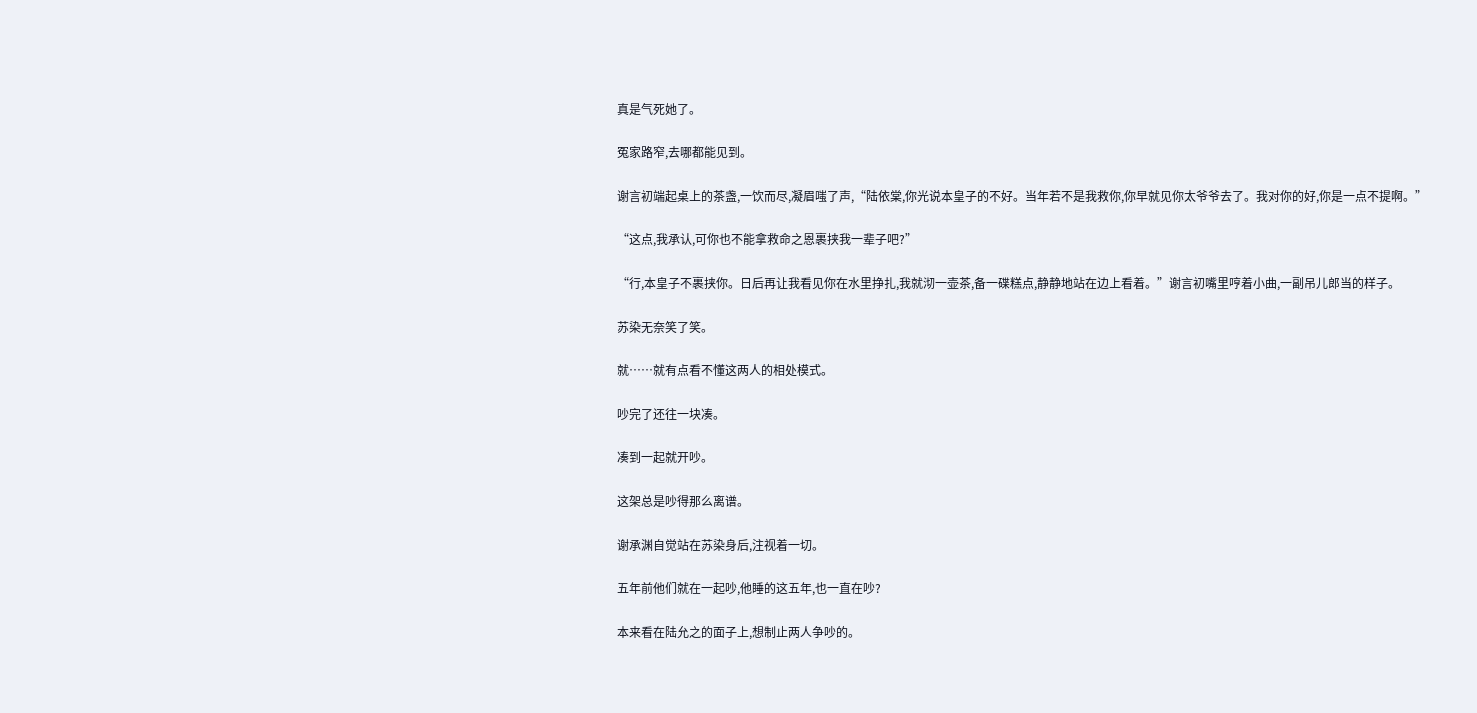真是气死她了。

冤家路窄,去哪都能见到。

谢言初端起桌上的茶盏,一饮而尽,凝眉嗤了声,“陆依棠,你光说本皇子的不好。当年若不是我救你,你早就见你太爷爷去了。我对你的好,你是一点不提啊。”

“这点,我承认,可你也不能拿救命之恩裹挟我一辈子吧?”

“行,本皇子不裹挟你。日后再让我看见你在水里挣扎,我就沏一壶茶,备一碟糕点,静静地站在边上看着。”谢言初嘴里哼着小曲,一副吊儿郎当的样子。

苏染无奈笑了笑。

就……就有点看不懂这两人的相处模式。

吵完了还往一块凑。

凑到一起就开吵。

这架总是吵得那么离谱。

谢承渊自觉站在苏染身后,注视着一切。

五年前他们就在一起吵,他睡的这五年,也一直在吵?

本来看在陆允之的面子上,想制止两人争吵的。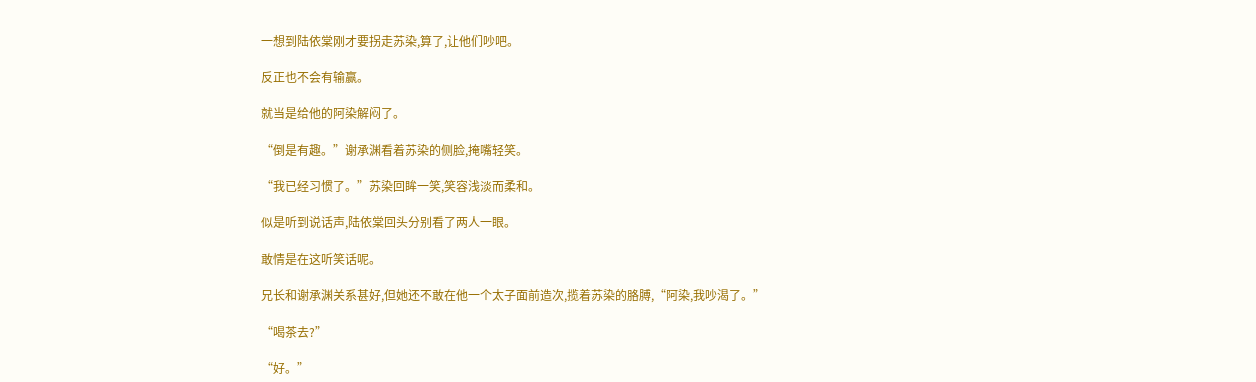一想到陆依棠刚才要拐走苏染,算了,让他们吵吧。

反正也不会有输赢。

就当是给他的阿染解闷了。

“倒是有趣。”谢承渊看着苏染的侧脸,掩嘴轻笑。

“我已经习惯了。”苏染回眸一笑,笑容浅淡而柔和。

似是听到说话声,陆依棠回头分别看了两人一眼。

敢情是在这听笑话呢。

兄长和谢承渊关系甚好,但她还不敢在他一个太子面前造次,揽着苏染的胳膊,“阿染,我吵渴了。”

“喝茶去?”

“好。”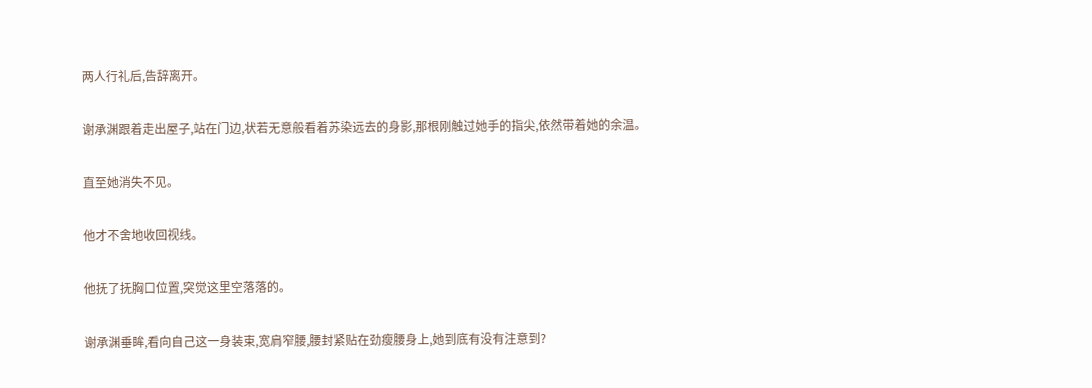两人行礼后,告辞离开。

谢承渊跟着走出屋子,站在门边,状若无意般看着苏染远去的身影,那根刚触过她手的指尖,依然带着她的余温。

直至她消失不见。

他才不舍地收回视线。

他抚了抚胸口位置,突觉这里空落落的。

谢承渊垂眸,看向自己这一身装束,宽肩窄腰,腰封紧贴在劲瘦腰身上,她到底有没有注意到?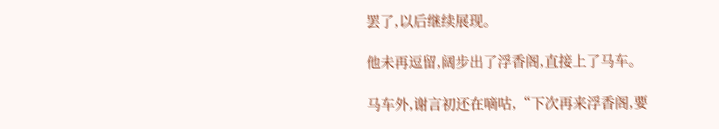罢了,以后继续展现。

他未再逗留,阔步出了浮香阁,直接上了马车。

马车外,谢言初还在嘀咕,“下次再来浮香阁,要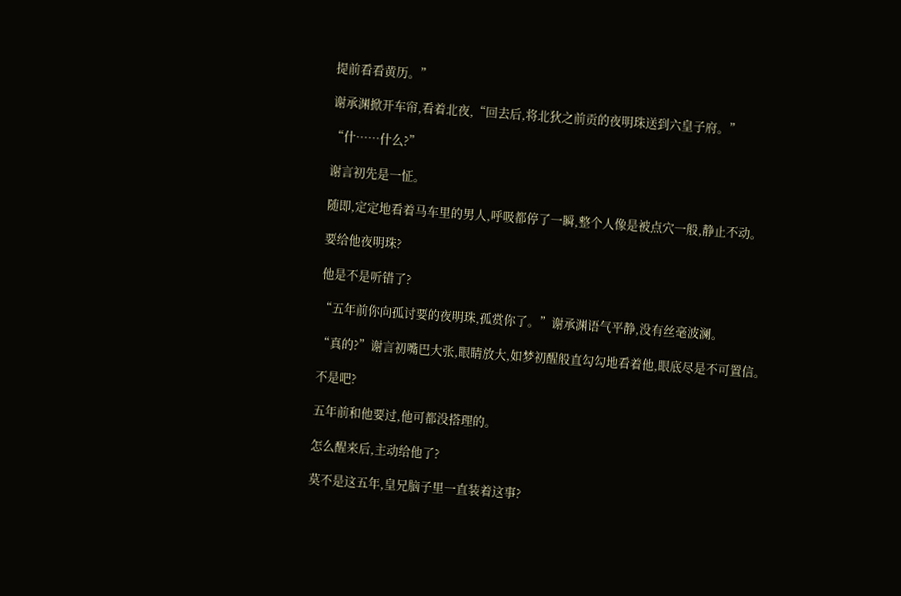提前看看黄历。”

谢承渊掀开车帘,看着北夜,“回去后,将北狄之前贡的夜明珠送到六皇子府。”

“什……什么?”

谢言初先是一怔。

随即,定定地看着马车里的男人,呼吸都停了一瞬,整个人像是被点穴一般,静止不动。

要给他夜明珠?

他是不是听错了?

“五年前你向孤讨要的夜明珠,孤赏你了。”谢承渊语气平静,没有丝毫波澜。

“真的?”谢言初嘴巴大张,眼睛放大,如梦初醒般直勾勾地看着他,眼底尽是不可置信。

不是吧?

五年前和他要过,他可都没搭理的。

怎么醒来后,主动给他了?

莫不是这五年,皇兄脑子里一直装着这事?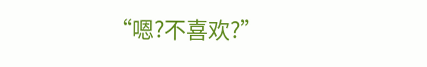“嗯?不喜欢?”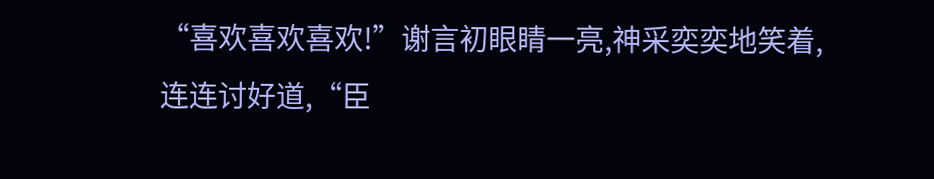“喜欢喜欢喜欢!”谢言初眼睛一亮,神采奕奕地笑着,连连讨好道,“臣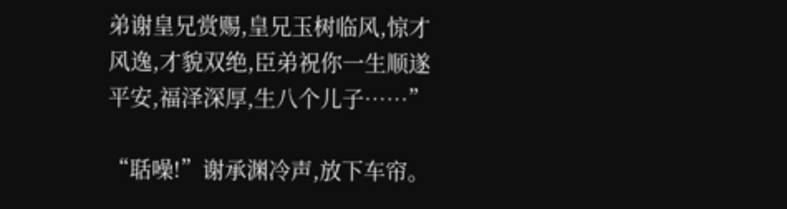弟谢皇兄赏赐,皇兄玉树临风,惊才风逸,才貌双绝,臣弟祝你一生顺遂平安,福泽深厚,生八个儿子……”

“聒噪!”谢承渊冷声,放下车帘。